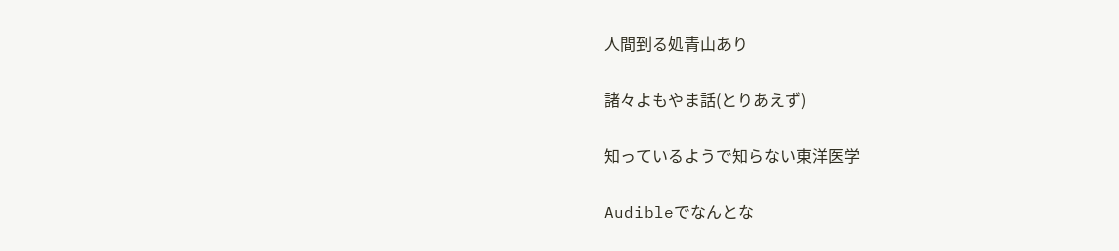人間到る処青山あり

諸々よもやま話(とりあえず)

知っているようで知らない東洋医学

Audibleでなんとな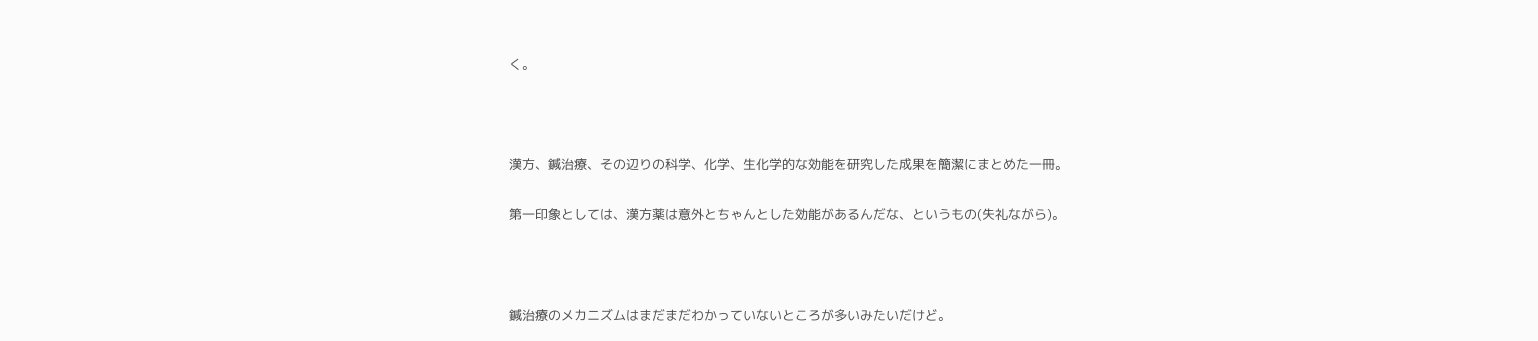く。



漢方、鍼治療、その辺りの科学、化学、生化学的な効能を研究した成果を簡潔にまとめた一冊。

第一印象としては、漢方薬は意外とちゃんとした効能があるんだな、というもの(失礼ながら)。



鍼治療のメカニズムはまだまだわかっていないところが多いみたいだけど。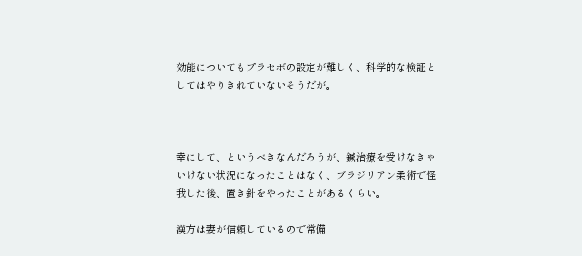効能についてもプラセボの設定が難しく、科学的な検証としてはやりきれていないそうだが。



幸にして、というべきなんだろうが、鍼治療を受けなきゃいけない状況になったことはなく、ブラジリアン柔術で怪我した後、置き針をやったことがあるくらい。

漢方は妻が信頼しているので常備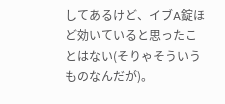してあるけど、イブA錠ほど効いていると思ったことはない(そりゃそういうものなんだが)。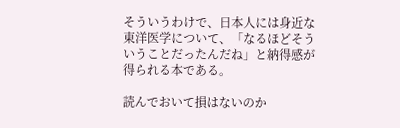そういうわけで、日本人には身近な東洋医学について、「なるほどそういうことだったんだね」と納得感が得られる本である。

読んでおいて損はないのか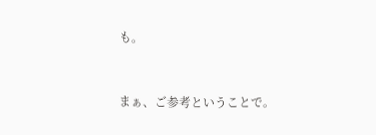も。



まぁ、ご参考ということで。